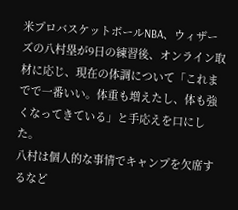米プロバスケットボールNBA、ウィザーズの八村塁が9日の練習後、オンライン取材に応じ、現在の体調について「これまでで一番いい。体重も増えたし、体も強くなってきている」と手応えを口にした。
八村は個人的な事情でキャンプを欠席するなど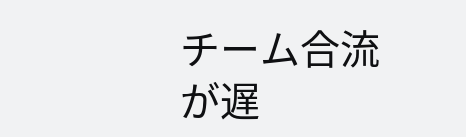チーム合流が遅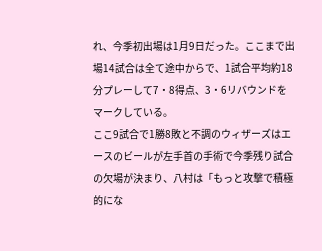れ、今季初出場は1月9日だった。ここまで出場14試合は全て途中からで、1試合平均約18分プレーして7・8得点、3・6リバウンドをマークしている。
ここ9試合で1勝8敗と不調のウィザーズはエースのビールが左手首の手術で今季残り試合の欠場が決まり、八村は「もっと攻撃で積極的にな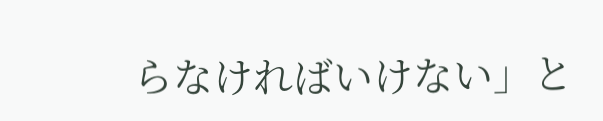らなければいけない」と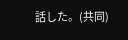話した。(共同)